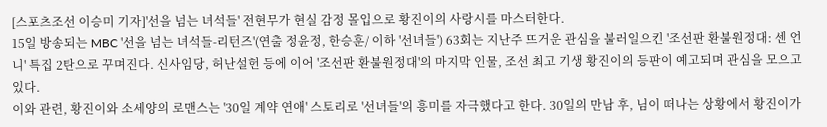[스포츠조선 이승미 기자]'선을 넘는 녀석들' 전현무가 현실 감정 몰입으로 황진이의 사랑시를 마스터한다.
15일 방송되는 MBC '선을 넘는 녀석들-리턴즈'(연출 정윤정, 한승훈/ 이하 '선녀들') 63회는 지난주 뜨거운 관심을 불러일으킨 '조선판 환불원정대: 센 언니' 특집 2탄으로 꾸며진다. 신사임당, 허난설헌 등에 이어 '조선판 환불원정대'의 마지막 인물, 조선 최고 기생 황진이의 등판이 예고되며 관심을 모으고 있다.
이와 관련, 황진이와 소세양의 로맨스는 '30일 계약 연애' 스토리로 '선녀들'의 흥미를 자극했다고 한다. 30일의 만남 후, 님이 떠나는 상황에서 황진이가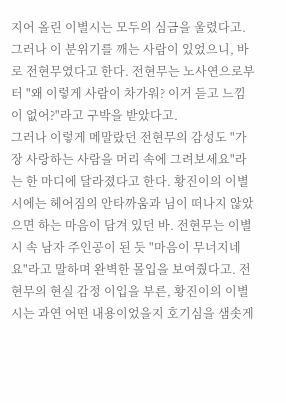지어 올린 이별시는 모두의 심금을 울렸다고. 그러나 이 분위기를 깨는 사람이 있었으니, 바로 전현무였다고 한다. 전현무는 노사연으로부터 "왜 이렇게 사람이 차가워? 이거 듣고 느낌이 없어?"라고 구박을 받았다고.
그러나 이렇게 메말랐던 전현무의 감성도 "가장 사랑하는 사람을 머리 속에 그려보세요"라는 한 마디에 달라졌다고 한다. 황진이의 이별시에는 헤어짐의 안타까움과 님이 떠나지 않았으면 하는 마음이 담겨 있던 바. 전현무는 이별시 속 남자 주인공이 된 듯 "마음이 무너지네요"라고 말하며 완벽한 몰입을 보여줬다고. 전현무의 현실 감정 이입을 부른, 황진이의 이별시는 과연 어떤 내용이었을지 호기심을 샘솟게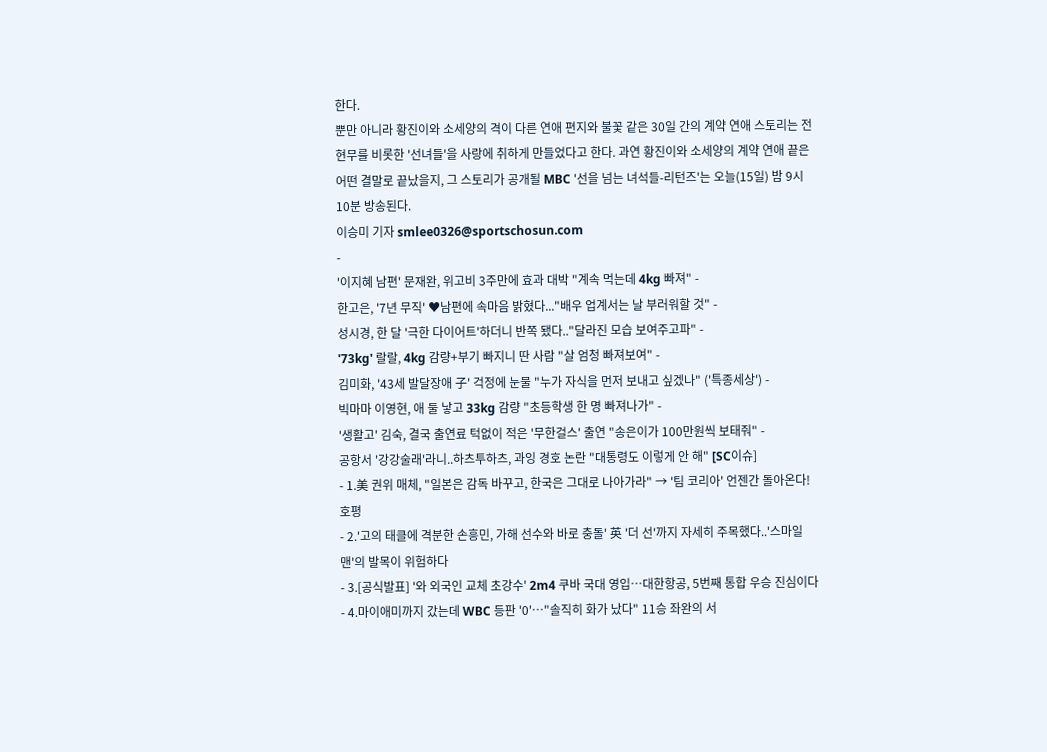한다.
뿐만 아니라 황진이와 소세양의 격이 다른 연애 편지와 불꽃 같은 30일 간의 계약 연애 스토리는 전현무를 비롯한 '선녀들'을 사랑에 취하게 만들었다고 한다. 과연 황진이와 소세양의 계약 연애 끝은 어떤 결말로 끝났을지, 그 스토리가 공개될 MBC '선을 넘는 녀석들-리턴즈'는 오늘(15일) 밤 9시 10분 방송된다.
이승미 기자 smlee0326@sportschosun.com
-
'이지혜 남편' 문재완, 위고비 3주만에 효과 대박 "계속 먹는데 4kg 빠져" -
한고은, '7년 무직' ♥남편에 속마음 밝혔다..."배우 업계서는 날 부러워할 것" -
성시경, 한 달 '극한 다이어트'하더니 반쪽 됐다.."달라진 모습 보여주고파" -
'73kg' 랄랄, 4kg 감량+부기 빠지니 딴 사람 "살 엄청 빠져보여" -
김미화, '43세 발달장애 子' 걱정에 눈물 "누가 자식을 먼저 보내고 싶겠나" ('특종세상') -
빅마마 이영현, 애 둘 낳고 33kg 감량 "초등학생 한 명 빠져나가" -
'생활고' 김숙, 결국 출연료 턱없이 적은 '무한걸스' 출연 "송은이가 100만원씩 보태줘" -
공항서 '강강술래'라니..하츠투하츠, 과잉 경호 논란 "대통령도 이렇게 안 해" [SC이슈]
- 1.美 권위 매체, "일본은 감독 바꾸고, 한국은 그대로 나아가라" → '팀 코리아' 언젠간 돌아온다! 호평
- 2.'고의 태클에 격분한 손흥민, 가해 선수와 바로 충돌' 英 '더 선'까지 자세히 주목했다..'스마일 맨'의 발목이 위험하다
- 3.[공식발표] '와 외국인 교체 초강수' 2m4 쿠바 국대 영입…대한항공, 5번째 통합 우승 진심이다
- 4.마이애미까지 갔는데 WBC 등판 '0'…"솔직히 화가 났다" 11승 좌완의 서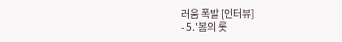러움 폭발 [인터뷰]
- 5.'봄의 롯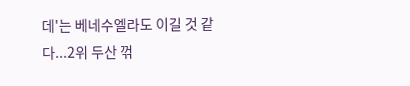데'는 베네수엘라도 이길 것 같다...2위 두산 꺾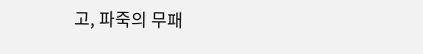고, 파죽의 무패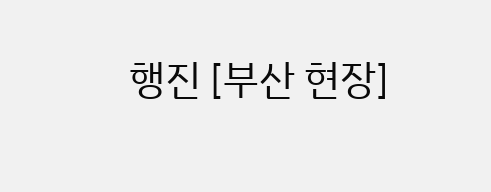행진 [부산 현장]